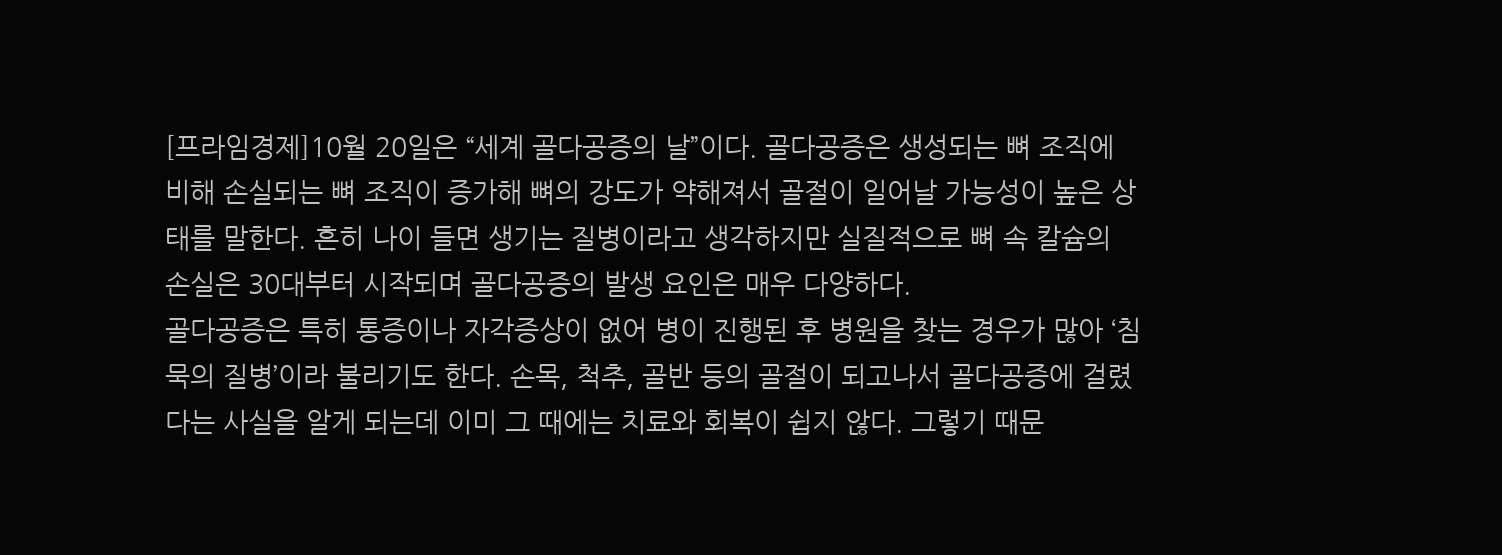[프라임경제]10월 20일은 “세계 골다공증의 날”이다. 골다공증은 생성되는 뼈 조직에 비해 손실되는 뼈 조직이 증가해 뼈의 강도가 약해져서 골절이 일어날 가능성이 높은 상태를 말한다. 흔히 나이 들면 생기는 질병이라고 생각하지만 실질적으로 뼈 속 칼슘의 손실은 30대부터 시작되며 골다공증의 발생 요인은 매우 다양하다.
골다공증은 특히 통증이나 자각증상이 없어 병이 진행된 후 병원을 찾는 경우가 많아 ‘침묵의 질병’이라 불리기도 한다. 손목, 척추, 골반 등의 골절이 되고나서 골다공증에 걸렸다는 사실을 알게 되는데 이미 그 때에는 치료와 회복이 쉽지 않다. 그렇기 때문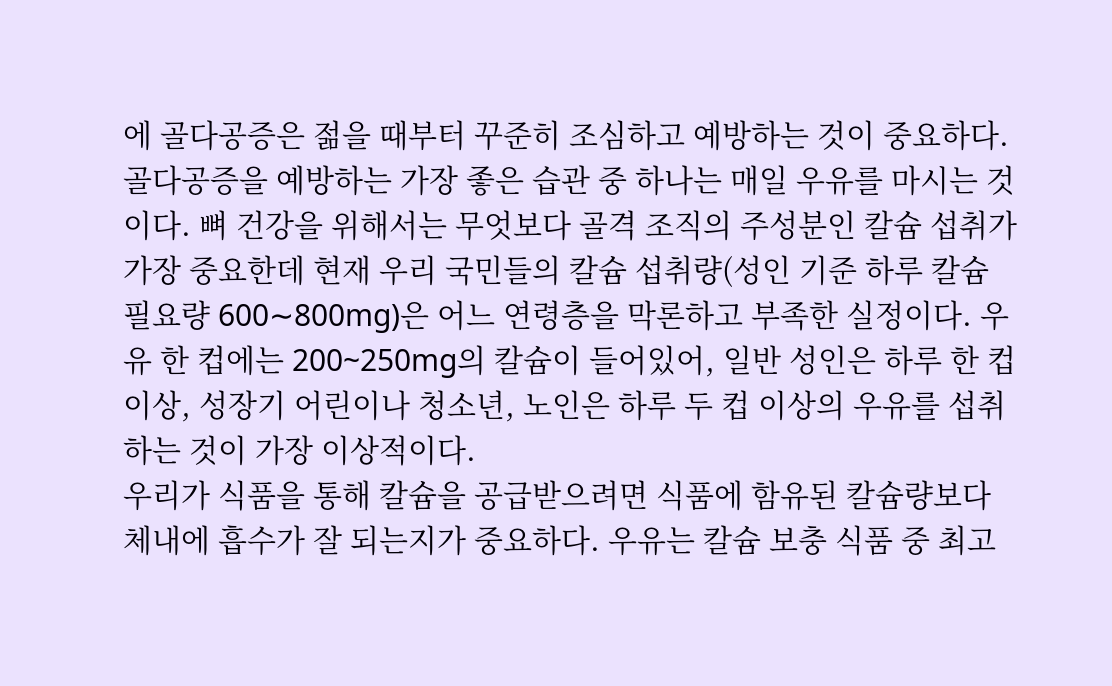에 골다공증은 젊을 때부터 꾸준히 조심하고 예방하는 것이 중요하다.
골다공증을 예방하는 가장 좋은 습관 중 하나는 매일 우유를 마시는 것이다. 뼈 건강을 위해서는 무엇보다 골격 조직의 주성분인 칼슘 섭취가 가장 중요한데 현재 우리 국민들의 칼슘 섭취량(성인 기준 하루 칼슘 필요량 600∼800mg)은 어느 연령층을 막론하고 부족한 실정이다. 우유 한 컵에는 200~250mg의 칼슘이 들어있어, 일반 성인은 하루 한 컵 이상, 성장기 어린이나 청소년, 노인은 하루 두 컵 이상의 우유를 섭취하는 것이 가장 이상적이다.
우리가 식품을 통해 칼슘을 공급받으려면 식품에 함유된 칼슘량보다 체내에 흡수가 잘 되는지가 중요하다. 우유는 칼슘 보충 식품 중 최고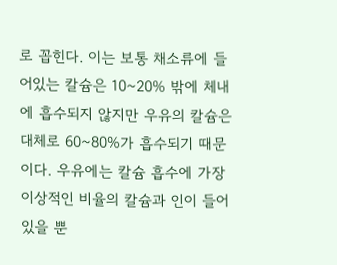로 꼽힌다. 이는 보통 채소류에 들어있는 칼슘은 10~20% 밖에 체내에 흡수되지 않지만 우유의 칼슘은 대체로 60~80%가 흡수되기 때문이다. 우유에는 칼슘 흡수에 가장 이상적인 비율의 칼슘과 인이 들어있을 뿐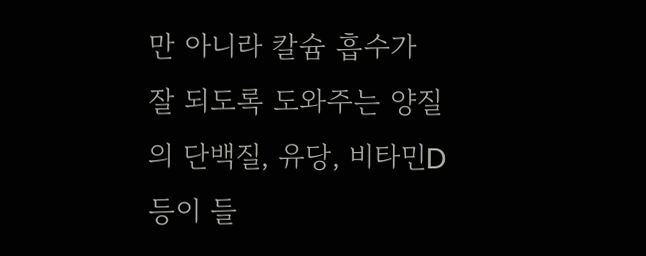만 아니라 칼슘 흡수가 잘 되도록 도와주는 양질의 단백질, 유당, 비타민D 등이 들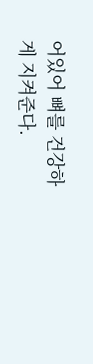어있어 뼈를 건강하게 지켜준다.